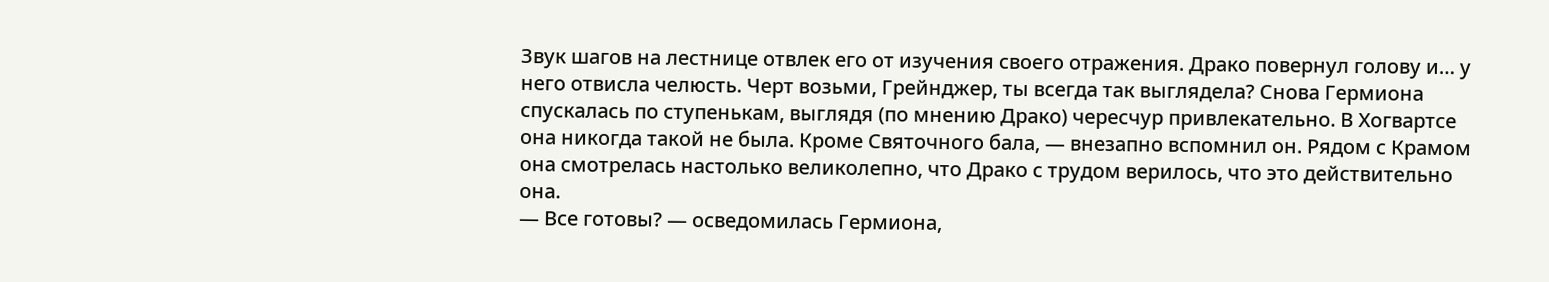Звук шагов на лестнице отвлек его от изучения своего отражения. Драко повернул голову и… у него отвисла челюсть. Черт возьми, Грейнджер, ты всегда так выглядела? Снова Гермиона спускалась по ступенькам, выглядя (по мнению Драко) чересчур привлекательно. В Хогвартсе она никогда такой не была. Кроме Святочного бала, — внезапно вспомнил он. Рядом с Крамом она смотрелась настолько великолепно, что Драко с трудом верилось, что это действительно она.
— Все готовы? — осведомилась Гермиона,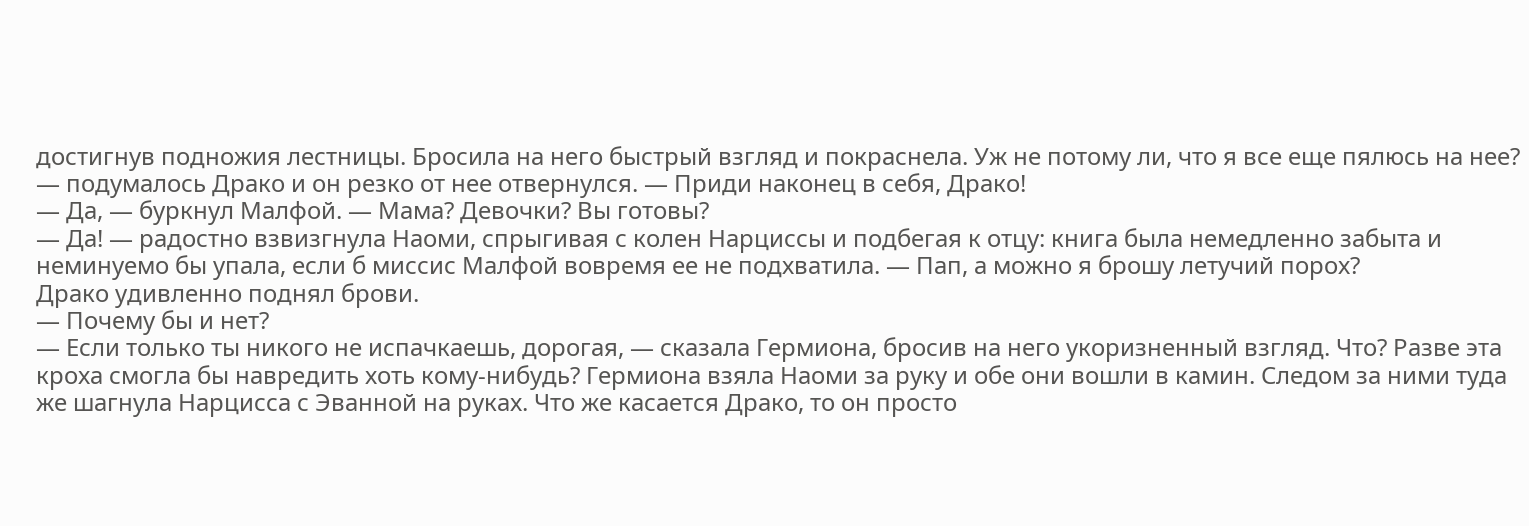достигнув подножия лестницы. Бросила на него быстрый взгляд и покраснела. Уж не потому ли, что я все еще пялюсь на нее? — подумалось Драко и он резко от нее отвернулся. — Приди наконец в себя, Драко!
— Да, — буркнул Малфой. — Мама? Девочки? Вы готовы?
— Да! — радостно взвизгнула Наоми, спрыгивая с колен Нарциссы и подбегая к отцу: книга была немедленно забыта и неминуемо бы упала, если б миссис Малфой вовремя ее не подхватила. — Пап, а можно я брошу летучий порох?
Драко удивленно поднял брови.
— Почему бы и нет?
— Если только ты никого не испачкаешь, дорогая, — сказала Гермиона, бросив на него укоризненный взгляд. Что? Разве эта кроха смогла бы навредить хоть кому-нибудь? Гермиона взяла Наоми за руку и обе они вошли в камин. Следом за ними туда же шагнула Нарцисса с Эванной на руках. Что же касается Драко, то он просто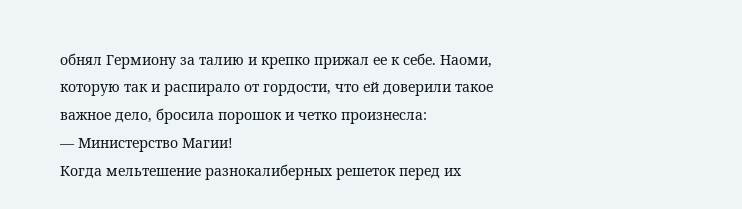обнял Гермиону за талию и крепко прижал ее к себе. Наоми, которую так и распирало от гордости, что ей доверили такое важное дело, бросила порошок и четко произнесла:
— Министерство Магии!
Когда мельтешение разнокалиберных решеток перед их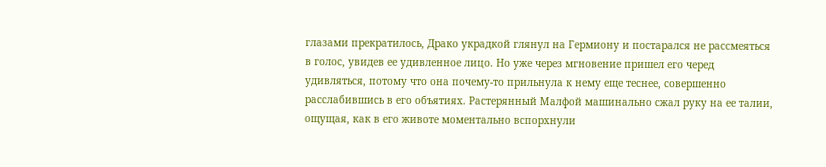глазами прекратилось, Драко украдкой глянул на Гермиону и постарался не рассмеяться в голос, увидев ее удивленное лицо. Но уже через мгновение пришел его черед удивляться, потому что она почему-то прильнула к нему еще теснее, совершенно расслабившись в его объятиях. Растерянный Малфой машинально сжал руку на ее талии, ощущая, как в его животе моментально вспорхнули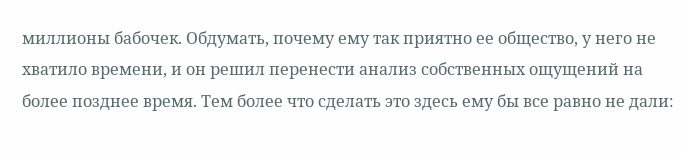миллионы бабочек. Обдумать, почему ему так приятно ее общество, у него не хватило времени, и он решил перенести анализ собственных ощущений на более позднее время. Тем более что сделать это здесь ему бы все равно не дали: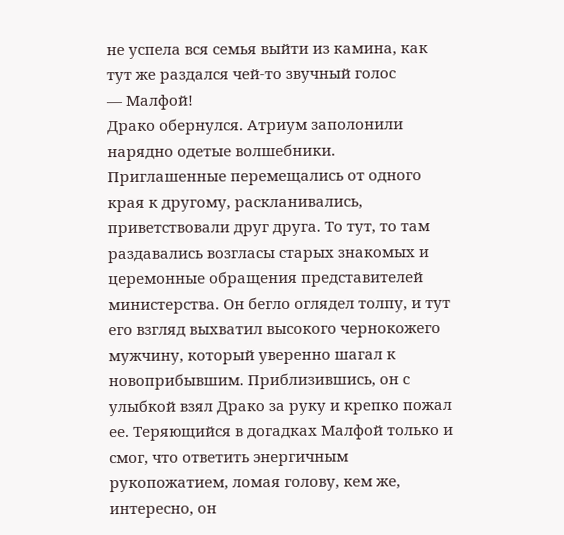не успела вся семья выйти из камина, как тут же раздался чей-то звучный голос
— Малфой!
Драко обернулся. Атриум заполонили нарядно одетые волшебники. Приглашенные перемещались от одного края к другому, раскланивались, приветствовали друг друга. То тут, то там раздавались возгласы старых знакомых и церемонные обращения представителей министерства. Он бегло оглядел толпу, и тут его взгляд выхватил высокого чернокожего мужчину, который уверенно шагал к новоприбывшим. Приблизившись, он с улыбкой взял Драко за руку и крепко пожал ее. Теряющийся в догадках Малфой только и смог, что ответить энергичным рукопожатием, ломая голову, кем же, интересно, он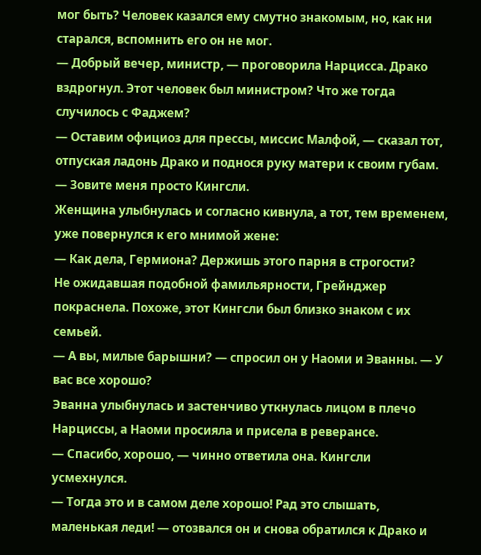мог быть? Человек казался ему смутно знакомым, но, как ни старался, вспомнить его он не мог.
— Добрый вечер, министр, — проговорила Нарцисса. Драко вздрогнул. Этот человек был министром? Что же тогда случилось с Фаджем?
— Оставим официоз для прессы, миссис Малфой, — сказал тот, отпуская ладонь Драко и поднося руку матери к своим губам. — Зовите меня просто Кингсли.
Женщина улыбнулась и согласно кивнула, а тот, тем временем, уже повернулся к его мнимой жене:
— Как дела, Гермиона? Держишь этого парня в строгости?
Не ожидавшая подобной фамильярности, Грейнджер покраснела. Похоже, этот Кингсли был близко знаком с их семьей.
— А вы, милые барышни? — спросил он у Наоми и Эванны. — У вас все хорошо?
Эванна улыбнулась и застенчиво уткнулась лицом в плечо Нарциссы, а Наоми просияла и присела в реверансе.
— Спасибо, хорошо, — чинно ответила она. Кингсли усмехнулся.
— Тогда это и в самом деле хорошо! Рад это слышать, маленькая леди! — отозвался он и снова обратился к Драко и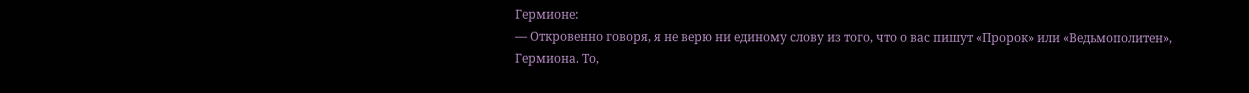Гермионе:
— Откровенно говоря, я не верю ни единому слову из того, что о вас пишут «Пророк» или «Ведьмополитен», Гермиона. То,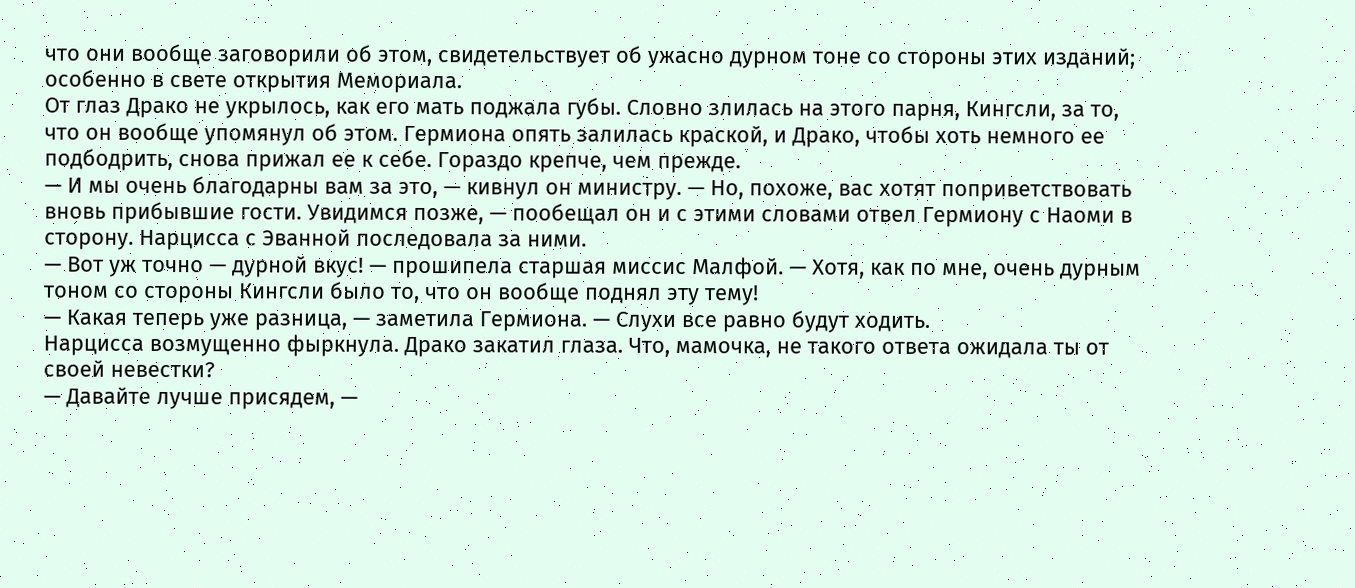что они вообще заговорили об этом, свидетельствует об ужасно дурном тоне со стороны этих изданий; особенно в свете открытия Мемориала.
От глаз Драко не укрылось, как его мать поджала губы. Словно злилась на этого парня, Кингсли, за то, что он вообще упомянул об этом. Гермиона опять залилась краской, и Драко, чтобы хоть немного ее подбодрить, снова прижал ее к себе. Гораздо крепче, чем прежде.
— И мы очень благодарны вам за это, — кивнул он министру. — Но, похоже, вас хотят поприветствовать вновь прибывшие гости. Увидимся позже, — пообещал он и с этими словами отвел Гермиону с Наоми в сторону. Нарцисса с Эванной последовала за ними.
— Вот уж точно — дурной вкус! — прошипела старшая миссис Малфой. — Хотя, как по мне, очень дурным тоном со стороны Кингсли было то, что он вообще поднял эту тему!
— Какая теперь уже разница, — заметила Гермиона. — Слухи все равно будут ходить.
Нарцисса возмущенно фыркнула. Драко закатил глаза. Что, мамочка, не такого ответа ожидала ты от своей невестки?
— Давайте лучше присядем, —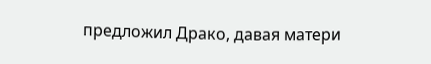предложил Драко, давая матери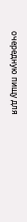очередную пищу для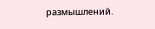размышлений.